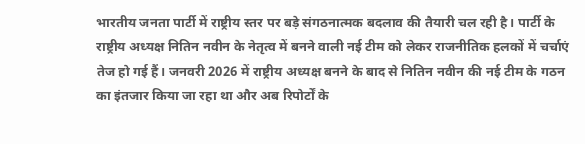भारतीय जनता पार्टी में राष्ट्रीय स्तर पर बड़े संगठनात्मक बदलाव की तैयारी चल रही है। पार्टी के राष्ट्रीय अध्यक्ष नितिन नवीन के नेतृत्व में बनने वाली नई टीम को लेकर राजनीतिक हलकों में चर्चाएं तेज हो गई हैं। जनवरी 2026 में राष्ट्रीय अध्यक्ष बनने के बाद से नितिन नवीन की नई टीम के गठन का इंतजार किया जा रहा था और अब रिपोर्टों के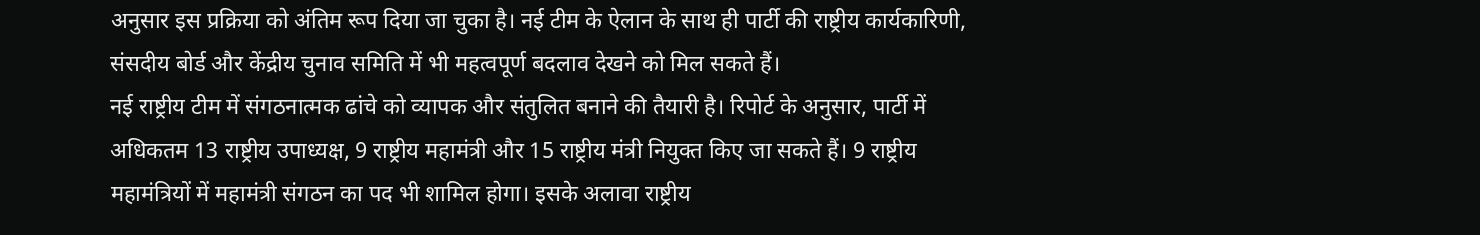अनुसार इस प्रक्रिया को अंतिम रूप दिया जा चुका है। नई टीम के ऐलान के साथ ही पार्टी की राष्ट्रीय कार्यकारिणी, संसदीय बोर्ड और केंद्रीय चुनाव समिति में भी महत्वपूर्ण बदलाव देखने को मिल सकते हैं।
नई राष्ट्रीय टीम में संगठनात्मक ढांचे को व्यापक और संतुलित बनाने की तैयारी है। रिपोर्ट के अनुसार, पार्टी में अधिकतम 13 राष्ट्रीय उपाध्यक्ष, 9 राष्ट्रीय महामंत्री और 15 राष्ट्रीय मंत्री नियुक्त किए जा सकते हैं। 9 राष्ट्रीय महामंत्रियों में महामंत्री संगठन का पद भी शामिल होगा। इसके अलावा राष्ट्रीय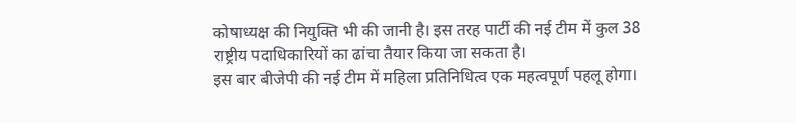कोषाध्यक्ष की नियुक्ति भी की जानी है। इस तरह पार्टी की नई टीम में कुल 38 राष्ट्रीय पदाधिकारियों का ढांचा तैयार किया जा सकता है।
इस बार बीजेपी की नई टीम में महिला प्रतिनिधित्व एक महत्वपूर्ण पहलू होगा।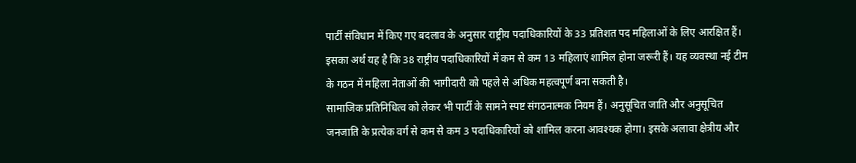पार्टी संविधान में किए गए बदलाव के अनुसार राष्ट्रीय पदाधिकारियों के 33 प्रतिशत पद महिलाओं के लिए आरक्षित हैं। इसका अर्थ यह है कि 38 राष्ट्रीय पदाधिकारियों में कम से कम 13 महिलाएं शामिल होना जरूरी हैं। यह व्यवस्था नई टीम के गठन में महिला नेताओं की भागीदारी को पहले से अधिक महत्वपूर्ण बना सकती है।
सामाजिक प्रतिनिधित्व को लेकर भी पार्टी के सामने स्पष्ट संगठनात्मक नियम हैं। अनुसूचित जाति और अनुसूचित जनजाति के प्रत्येक वर्ग से कम से कम 3 पदाधिकारियों को शामिल करना आवश्यक होगा। इसके अलावा क्षेत्रीय और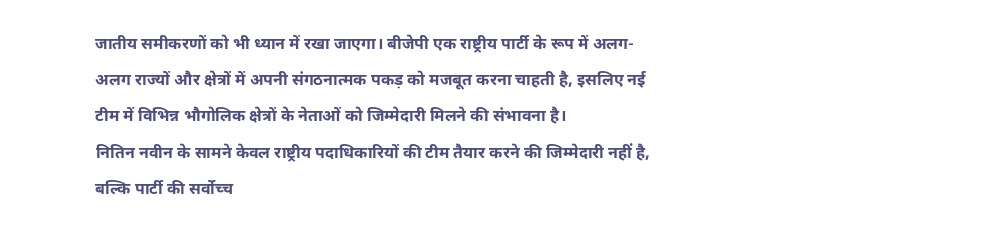जातीय समीकरणों को भी ध्यान में रखा जाएगा। बीजेपी एक राष्ट्रीय पार्टी के रूप में अलग-अलग राज्यों और क्षेत्रों में अपनी संगठनात्मक पकड़ को मजबूत करना चाहती है, इसलिए नई टीम में विभिन्न भौगोलिक क्षेत्रों के नेताओं को जिम्मेदारी मिलने की संभावना है।
नितिन नवीन के सामने केवल राष्ट्रीय पदाधिकारियों की टीम तैयार करने की जिम्मेदारी नहीं है, बल्कि पार्टी की सर्वोच्च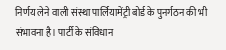निर्णय लेने वाली संस्था पार्लियामेंट्री बोर्ड के पुनर्गठन की भी संभावना है। पार्टी के संविधान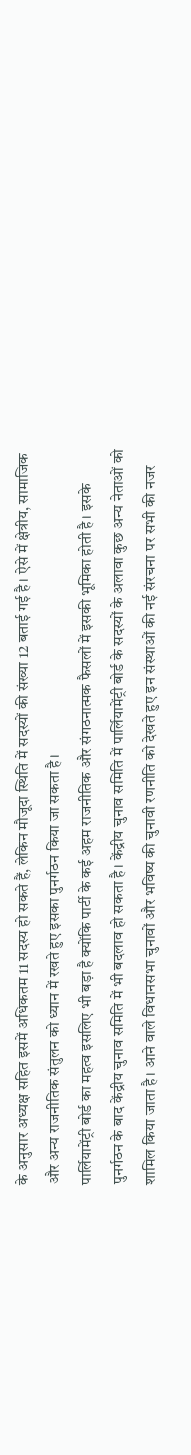के अनुसार अध्यक्ष सहित इसमें अधिकतम 11 सदस्य हो सकते हैं, लेकिन मौजूदा स्थिति में सदस्यों की संख्या 12 बताई गई है। ऐसे में क्षेत्रीय, सामाजिक और अन्य राजनीतिक संतुलन को ध्यान में रखते हुए इसका पुनर्गठन किया जा सकता है।
पार्लियामेंट्री बोर्ड का महत्व इसलिए भी बड़ा है क्योंकि पार्टी के कई अहम राजनीतिक और संगठनात्मक फैसलों में इसकी भूमिका होती है। इसके पुनर्गठन के बाद केंद्रीय चुनाव समिति में भी बदलाव हो सकता है। केंद्रीय चुनाव समिति में पार्लियामेंट्री बोर्ड के सदस्यों के अलावा कुछ अन्य नेताओं को शामिल किया जाता है। आने वाले विधानसभा चुनावों और भविष्य की चुनावी रणनीति को देखते हुए इन संस्थाओं की नई संरचना पर सभी की नजर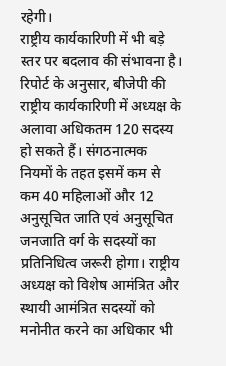रहेगी।
राष्ट्रीय कार्यकारिणी में भी बड़े स्तर पर बदलाव की संभावना है। रिपोर्ट के अनुसार, बीजेपी की राष्ट्रीय कार्यकारिणी में अध्यक्ष के अलावा अधिकतम 120 सदस्य हो सकते हैं। संगठनात्मक नियमों के तहत इसमें कम से कम 40 महिलाओं और 12 अनुसूचित जाति एवं अनुसूचित जनजाति वर्ग के सदस्यों का प्रतिनिधित्व जरूरी होगा। राष्ट्रीय अध्यक्ष को विशेष आमंत्रित और स्थायी आमंत्रित सदस्यों को मनोनीत करने का अधिकार भी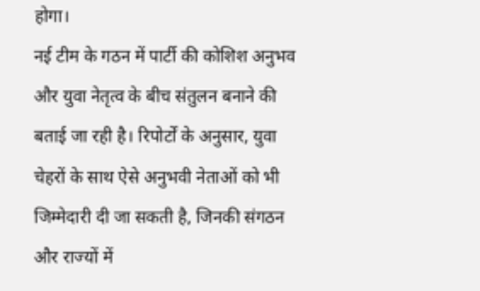होगा।
नई टीम के गठन में पार्टी की कोशिश अनुभव और युवा नेतृत्व के बीच संतुलन बनाने की बताई जा रही है। रिपोर्टों के अनुसार, युवा चेहरों के साथ ऐसे अनुभवी नेताओं को भी जिम्मेदारी दी जा सकती है, जिनकी संगठन और राज्यों में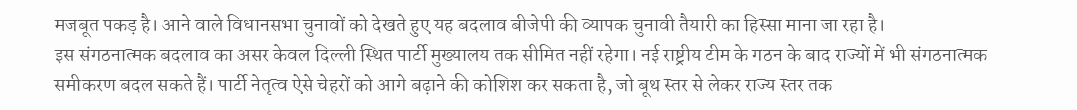मजबूत पकड़ है। आने वाले विधानसभा चुनावों को देखते हुए यह बदलाव बीजेपी की व्यापक चुनावी तैयारी का हिस्सा माना जा रहा है।
इस संगठनात्मक बदलाव का असर केवल दिल्ली स्थित पार्टी मुख्यालय तक सीमित नहीं रहेगा। नई राष्ट्रीय टीम के गठन के बाद राज्यों में भी संगठनात्मक समीकरण बदल सकते हैं। पार्टी नेतृत्व ऐसे चेहरों को आगे बढ़ाने की कोशिश कर सकता है, जो बूथ स्तर से लेकर राज्य स्तर तक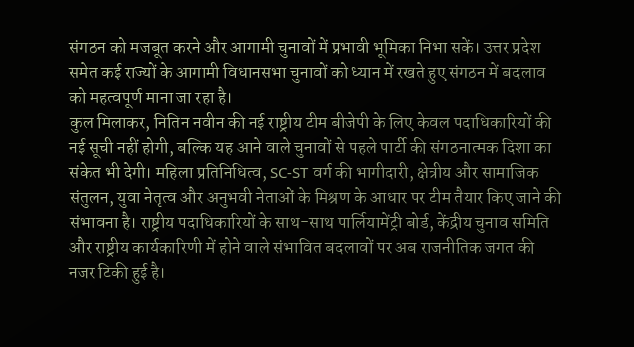संगठन को मजबूत करने और आगामी चुनावों में प्रभावी भूमिका निभा सकें। उत्तर प्रदेश समेत कई राज्यों के आगामी विधानसभा चुनावों को ध्यान में रखते हुए संगठन में बदलाव को महत्वपूर्ण माना जा रहा है।
कुल मिलाकर, नितिन नवीन की नई राष्ट्रीय टीम बीजेपी के लिए केवल पदाधिकारियों की नई सूची नहीं होगी, बल्कि यह आने वाले चुनावों से पहले पार्टी की संगठनात्मक दिशा का संकेत भी देगी। महिला प्रतिनिधित्व, SC-ST वर्ग की भागीदारी, क्षेत्रीय और सामाजिक संतुलन, युवा नेतृत्व और अनुभवी नेताओं के मिश्रण के आधार पर टीम तैयार किए जाने की संभावना है। राष्ट्रीय पदाधिकारियों के साथ-साथ पार्लियामेंट्री बोर्ड, केंद्रीय चुनाव समिति और राष्ट्रीय कार्यकारिणी में होने वाले संभावित बदलावों पर अब राजनीतिक जगत की नजर टिकी हुई है।